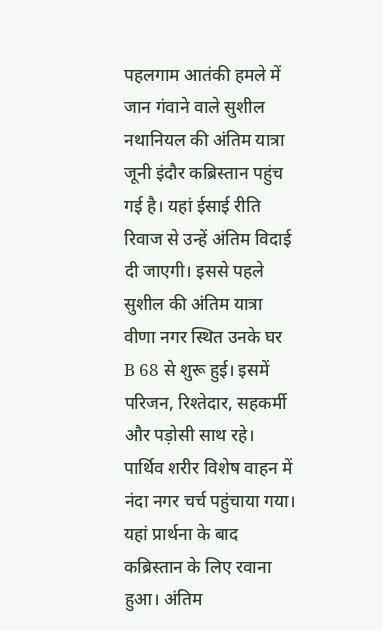पहलगाम आतंकी हमले में जान गंवाने वाले सुशील नथानियल की अंतिम यात्रा जूनी इंदौर कब्रिस्तान पहुंच गई है। यहां ईसाई रीति रिवाज से उन्हें अंतिम विदाई दी जाएगी। इससे पहले सुशील की अंतिम यात्रा वीणा नगर स्थित उनके घर B 68 से शुरू हुई। इसमें परिजन, रिश्तेदार, सहकर्मी और पड़ोसी साथ रहे। पार्थिव शरीर विशेष वाहन में नंदा नगर चर्च पहुंचाया गया। यहां प्रार्थना के बाद कब्रिस्तान के लिए रवाना हुआ। अंतिम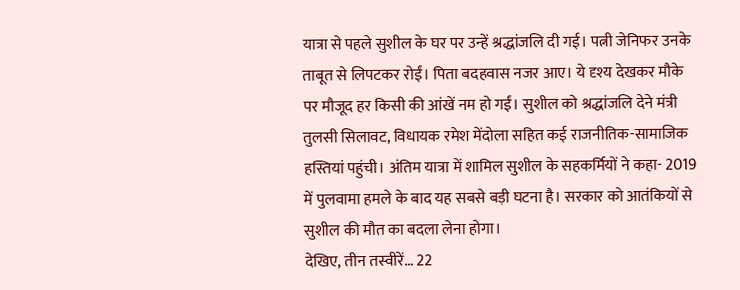यात्रा से पहले सुशील के घर पर उन्हें श्रद्धांजलि दी गई। पत्नी जेनिफर उनके ताबूत से लिपटकर रोईं। पिता बदहवास नजर आए। ये दृश्य देखकर मौके पर मौजूद हर किसी की आंखें नम हो गईं। सुशील को श्रद्धांजलि देने मंत्री तुलसी सिलावट, विधायक रमेश मेंदोला सहित कई राजनीतिक-सामाजिक हस्तियां पहुंची। अंतिम यात्रा में शामिल सुशील के सहकर्मियों ने कहा- 2019 में पुलवामा हमले के बाद यह सबसे बड़ी घटना है। सरकार को आतंकियों से सुशील की मौत का बदला लेना होगा।
देखिए, तीन तस्वीरें… 22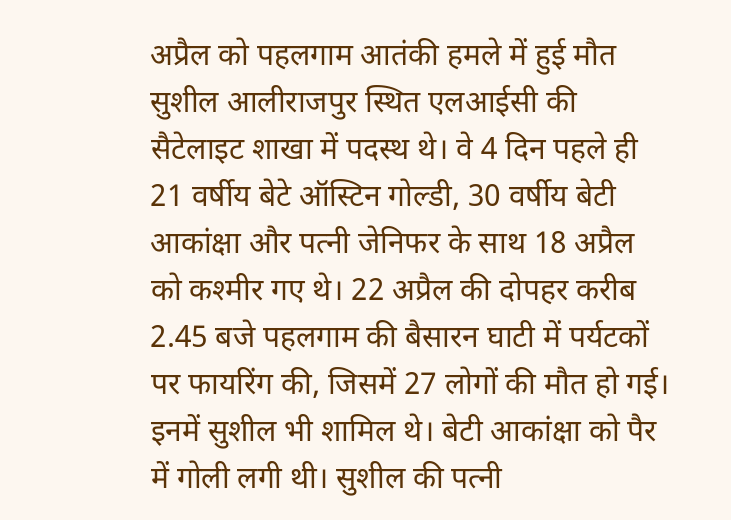अप्रैल को पहलगाम आतंकी हमले में हुई मौत
सुशील आलीराजपुर स्थित एलआईसी की सैटेलाइट शाखा में पदस्थ थे। वे 4 दिन पहले ही 21 वर्षीय बेटे ऑस्टिन गोल्डी, 30 वर्षीय बेटी आकांक्षा और पत्नी जेनिफर के साथ 18 अप्रैल को कश्मीर गए थे। 22 अप्रैल की दोपहर करीब 2.45 बजे पहलगाम की बैसारन घाटी में पर्यटकों पर फायरिंग की, जिसमें 27 लोगों की मौत हो गई। इनमें सुशील भी शामिल थे। बेटी आकांक्षा को पैर में गोली लगी थी। सुशील की पत्नी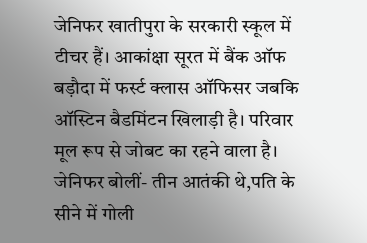जेनिफर खातीपुरा के सरकारी स्कूल में टीचर हैं। आकांक्षा सूरत में बैंक ऑफ बड़ौदा में फर्स्ट क्लास ऑफिसर जबकि ऑस्टिन बैडमिंटन खिलाड़ी है। परिवार मूल रूप से जोबट का रहने वाला है। जेनिफर बोलीं- तीन आतंकी थे,पति के सीने में गोली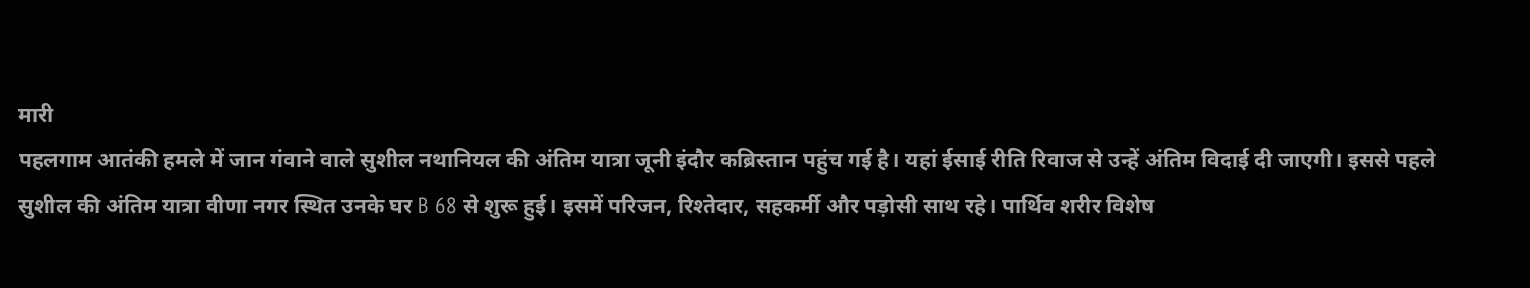मारी
पहलगाम आतंकी हमले में जान गंवाने वाले सुशील नथानियल की अंतिम यात्रा जूनी इंदौर कब्रिस्तान पहुंच गई है। यहां ईसाई रीति रिवाज से उन्हें अंतिम विदाई दी जाएगी। इससे पहले सुशील की अंतिम यात्रा वीणा नगर स्थित उनके घर B 68 से शुरू हुई। इसमें परिजन, रिश्तेदार, सहकर्मी और पड़ोसी साथ रहे। पार्थिव शरीर विशेष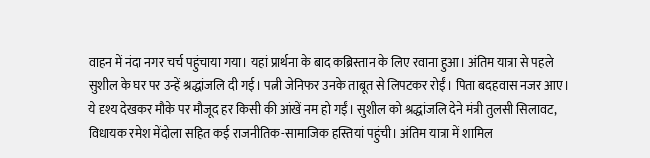वाहन में नंदा नगर चर्च पहुंचाया गया। यहां प्रार्थना के बाद कब्रिस्तान के लिए रवाना हुआ। अंतिम यात्रा से पहले सुशील के घर पर उन्हें श्रद्धांजलि दी गई। पत्नी जेनिफर उनके ताबूत से लिपटकर रोईं। पिता बदहवास नजर आए। ये दृश्य देखकर मौके पर मौजूद हर किसी की आंखें नम हो गईं। सुशील को श्रद्धांजलि देने मंत्री तुलसी सिलावट, विधायक रमेश मेंदोला सहित कई राजनीतिक-सामाजिक हस्तियां पहुंची। अंतिम यात्रा में शामिल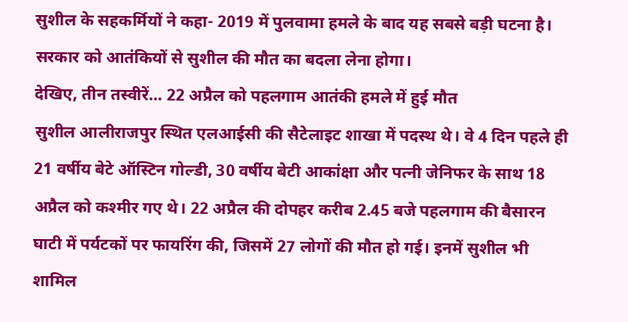सुशील के सहकर्मियों ने कहा- 2019 में पुलवामा हमले के बाद यह सबसे बड़ी घटना है। सरकार को आतंकियों से सुशील की मौत का बदला लेना होगा।
देखिए, तीन तस्वीरें… 22 अप्रैल को पहलगाम आतंकी हमले में हुई मौत
सुशील आलीराजपुर स्थित एलआईसी की सैटेलाइट शाखा में पदस्थ थे। वे 4 दिन पहले ही 21 वर्षीय बेटे ऑस्टिन गोल्डी, 30 वर्षीय बेटी आकांक्षा और पत्नी जेनिफर के साथ 18 अप्रैल को कश्मीर गए थे। 22 अप्रैल की दोपहर करीब 2.45 बजे पहलगाम की बैसारन घाटी में पर्यटकों पर फायरिंग की, जिसमें 27 लोगों की मौत हो गई। इनमें सुशील भी शामिल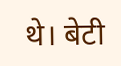थे। बेटी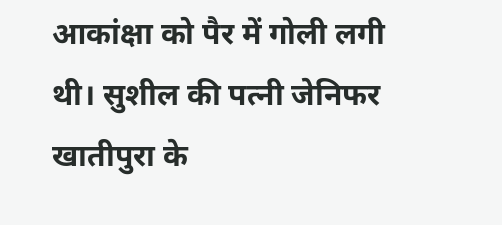आकांक्षा को पैर में गोली लगी थी। सुशील की पत्नी जेनिफर खातीपुरा के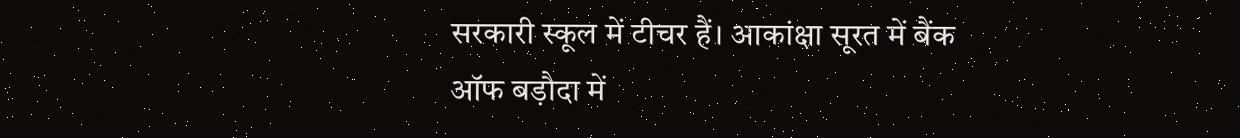सरकारी स्कूल में टीचर हैं। आकांक्षा सूरत में बैंक ऑफ बड़ौदा में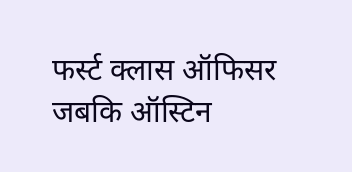फर्स्ट क्लास ऑफिसर जबकि ऑस्टिन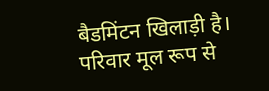बैडमिंटन खिलाड़ी है। परिवार मूल रूप से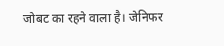जोबट का रहने वाला है। जेनिफर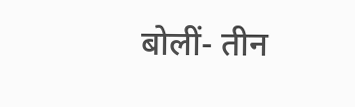बोलीं- तीन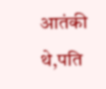आतंकी थे,पति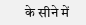के सीने में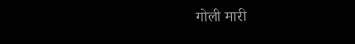गोली मारी